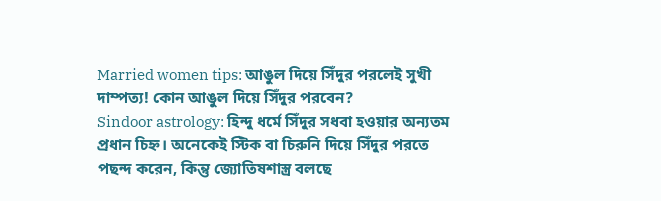Married women tips: আঙুল দিয়ে সিঁদুর পরলেই সুখী দাম্পত্য! কোন আঙুল দিয়ে সিঁদুর পরবেন?
Sindoor astrology: হিন্দু ধর্মে সিঁদুর সধবা হওয়ার অন্যতম প্রধান চিহ্ন। অনেকেই স্টিক বা চিরুনি দিয়ে সিঁদুর পরতে পছন্দ করেন, কিন্তু জ্যোতিষশাস্ত্র বলছে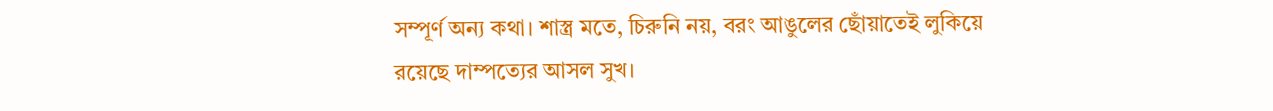সম্পূর্ণ অন্য কথা। শাস্ত্র মতে, চিরুনি নয়, বরং আঙুলের ছোঁয়াতেই লুকিয়ে রয়েছে দাম্পত্যের আসল সুখ।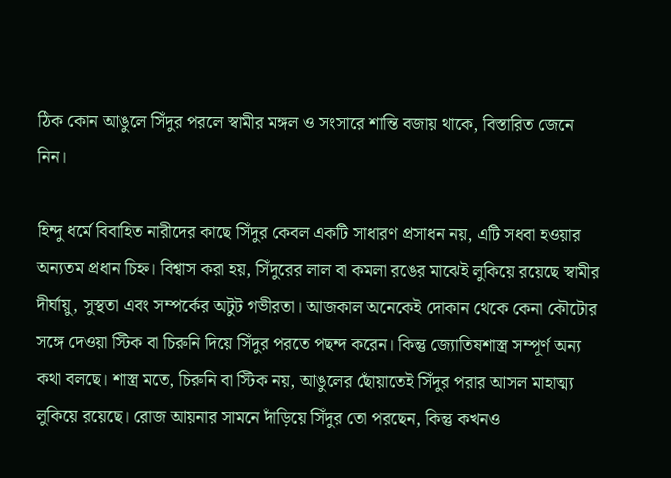ঠিক কোন আঙুলে সিঁদুর পরলে স্বামীর মঙ্গল ও সংসারে শান্তি বজায় থাকে, বিস্তারিত জেনে নিন।

হিন্দু ধর্মে বিবাহিত নারীদের কাছে সিঁদুর কেবল একটি সাধারণ প্রসাধন নয়, এটি সধবা হওয়ার অন্যতম প্রধান চিহ্ন। বিশ্বাস করা হয়, সিঁদুরের লাল বা কমলা রঙের মাঝেই লুকিয়ে রয়েছে স্বামীর দীর্ঘায়ু, সুস্থতা এবং সম্পর্কের অটুট গভীরতা। আজকাল অনেকেই দোকান থেকে কেনা কৌটোর সঙ্গে দেওয়া স্টিক বা চিরুনি দিয়ে সিঁদুর পরতে পছন্দ করেন। কিন্তু জ্যোতিষশাস্ত্র সম্পূর্ণ অন্য কথা বলছে। শাস্ত্র মতে, চিরুনি বা স্টিক নয়, আঙুলের ছোঁয়াতেই সিঁদুর পরার আসল মাহাত্ম্য লুকিয়ে রয়েছে। রোজ আয়নার সামনে দাঁড়িয়ে সিঁদুর তো পরছেন, কিন্তু কখনও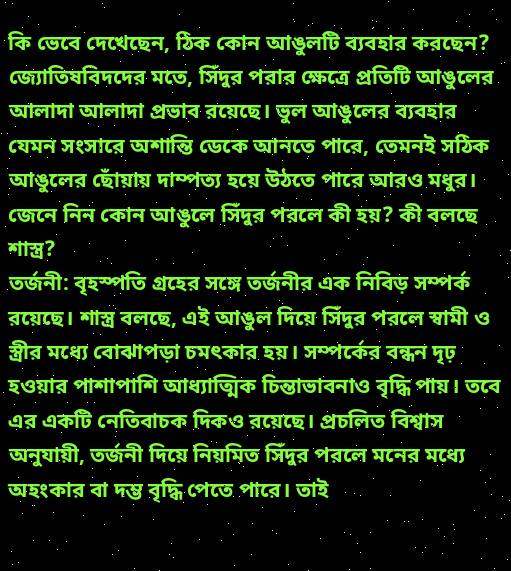কি ভেবে দেখেছেন, ঠিক কোন আঙুলটি ব্যবহার করছেন?
জ্যোতিষবিদদের মতে, সিঁদুর পরার ক্ষেত্রে প্রতিটি আঙুলের আলাদা আলাদা প্রভাব রয়েছে। ভুল আঙুলের ব্যবহার যেমন সংসারে অশান্তি ডেকে আনতে পারে, তেমনই সঠিক আঙুলের ছোঁয়ায় দাম্পত্য হয়ে উঠতে পারে আরও মধুর। জেনে নিন কোন আঙুলে সিঁদুর পরলে কী হয়? কী বলছে শাস্ত্র?
তর্জনী: বৃহস্পতি গ্রহের সঙ্গে তর্জনীর এক নিবিড় সম্পর্ক রয়েছে। শাস্ত্র বলছে, এই আঙুল দিয়ে সিঁদুর পরলে স্বামী ও স্ত্রীর মধ্যে বোঝাপড়া চমৎকার হয়। সম্পর্কের বন্ধন দৃঢ় হওয়ার পাশাপাশি আধ্যাত্মিক চিন্তাভাবনাও বৃদ্ধি পায়। তবে এর একটি নেতিবাচক দিকও রয়েছে। প্রচলিত বিশ্বাস অনুযায়ী, তর্জনী দিয়ে নিয়মিত সিঁদুর পরলে মনের মধ্যে অহংকার বা দম্ভ বৃদ্ধি পেতে পারে। তাই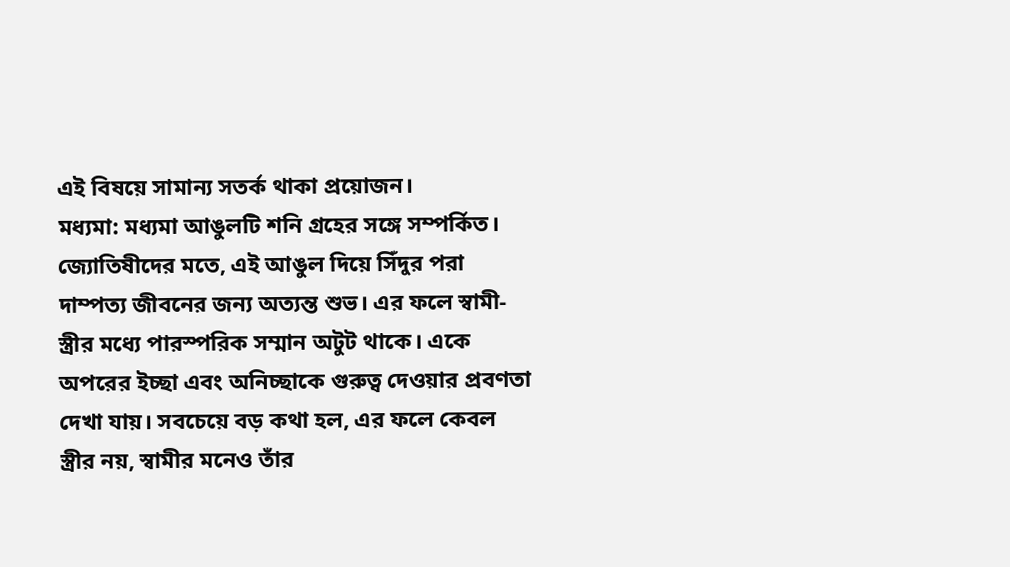এই বিষয়ে সামান্য সতর্ক থাকা প্রয়োজন।
মধ্যমা: মধ্যমা আঙুলটি শনি গ্রহের সঙ্গে সম্পর্কিত। জ্যোতিষীদের মতে, এই আঙুল দিয়ে সিঁদুর পরা দাম্পত্য জীবনের জন্য অত্যন্ত শুভ। এর ফলে স্বামী-স্ত্রীর মধ্যে পারস্পরিক সম্মান অটুট থাকে। একে অপরের ইচ্ছা এবং অনিচ্ছাকে গুরুত্ব দেওয়ার প্রবণতা দেখা যায়। সবচেয়ে বড় কথা হল, এর ফলে কেবল স্ত্রীর নয়, স্বামীর মনেও তাঁর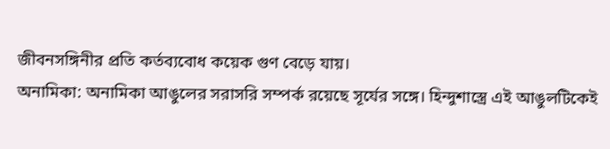জীবনসঙ্গিনীর প্রতি কর্তব্যবোধ কয়েক গুণ বেড়ে যায়।
অনামিকা: অনামিকা আঙুলের সরাসরি সম্পর্ক রয়েছে সূর্যের সঙ্গে। হিন্দুশাস্ত্রে এই আঙুলটিকেই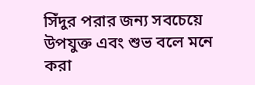সিঁদুর পরার জন্য সবচেয়ে উপযুক্ত এবং শুভ বলে মনে করা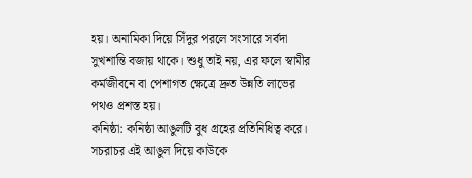হয়। অনামিকা দিয়ে সিঁদুর পরলে সংসারে সর্বদা সুখশান্তি বজায় থাকে। শুধু তাই নয়, এর ফলে স্বামীর কর্মজীবনে বা পেশাগত ক্ষেত্রে দ্রুত উন্নতি লাভের পথও প্রশস্ত হয়।
কনিষ্ঠা: কনিষ্ঠা আঙুলটি বুধ গ্রহের প্রতিনিধিত্ব করে। সচরাচর এই আঙুল দিয়ে কাউকে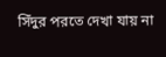সিঁদুর পরতে দেখা যায় না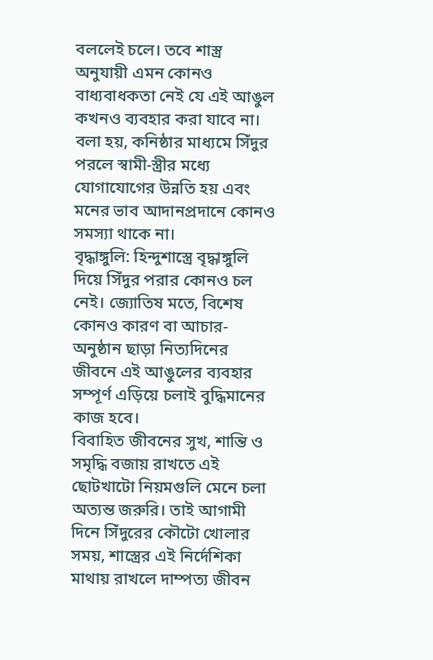বললেই চলে। তবে শাস্ত্র অনুযায়ী এমন কোনও বাধ্যবাধকতা নেই যে এই আঙুল কখনও ব্যবহার করা যাবে না। বলা হয়, কনিষ্ঠার মাধ্যমে সিঁদুর পরলে স্বামী-স্ত্রীর মধ্যে যোগাযোগের উন্নতি হয় এবং মনের ভাব আদানপ্রদানে কোনও সমস্যা থাকে না।
বৃদ্ধাঙ্গুলি: হিন্দুশাস্ত্রে বৃদ্ধাঙ্গুলি দিয়ে সিঁদুর পরার কোনও চল নেই। জ্যোতিষ মতে, বিশেষ কোনও কারণ বা আচার-অনুষ্ঠান ছাড়া নিত্যদিনের জীবনে এই আঙুলের ব্যবহার সম্পূর্ণ এড়িয়ে চলাই বুদ্ধিমানের কাজ হবে।
বিবাহিত জীবনের সুখ, শান্তি ও সমৃদ্ধি বজায় রাখতে এই ছোটখাটো নিয়মগুলি মেনে চলা অত্যন্ত জরুরি। তাই আগামী দিনে সিঁদুরের কৌটো খোলার সময়, শাস্ত্রের এই নির্দেশিকা মাথায় রাখলে দাম্পত্য জীবন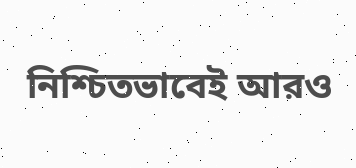নিশ্চিতভাবেই আরও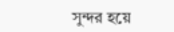সুন্দর হয়ে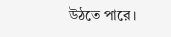উঠতে পারে।